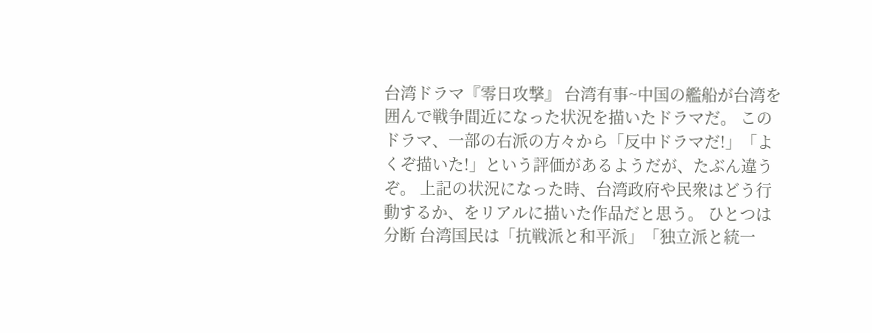台湾ドラマ『零日攻撃』 台湾有事~中国の艦船が台湾を囲んで戦争間近になった状況を描いたドラマだ。 このドラマ、一部の右派の方々から「反中ドラマだ!」「よくぞ描いた!」という評価があるようだが、たぶん違うぞ。 上記の状況になった時、台湾政府や民衆はどう行動するか、をリアルに描いた作品だと思う。 ひとつは分断 台湾国民は「抗戦派と和平派」「独立派と統一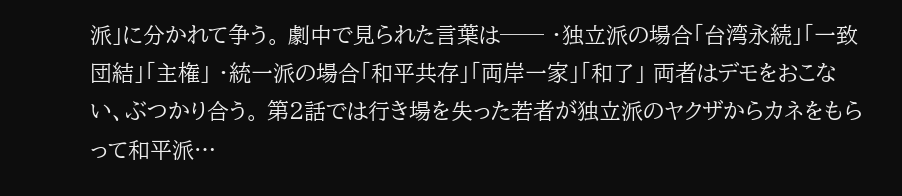派」に分かれて争う。 劇中で見られた言葉は── ・独立派の場合「台湾永続」「一致団結」「主権」 ・統一派の場合「和平共存」「両岸一家」「和了」 両者はデモをおこない、ぶつかり合う。 第2話では行き場を失った若者が独立派のヤクザからカネをもらって和平派…